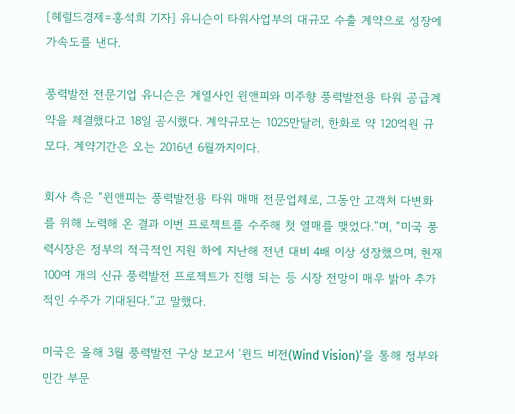[헤럴드경제=홍석희 기자] 유니슨이 타워사업부의 대규모 수출 계약으로 성장에 가속도를 낸다.

풍력발전 전문기업 유니슨은 계열사인 윈앤피와 미주향 풍력발전용 타워 공급계약을 체결했다고 18일 공시했다. 계약규모는 1025만달러, 한화로 약 120억원 규모다. 계약기간은 오는 2016년 6월까지이다.

회사 측은 “윈앤피는 풍력발전용 타워 매매 전문업체로, 그동안 고객처 다변화를 위해 노력해 온 결과 이번 프로젝트를 수주해 첫 열매를 맺었다.”며, “미국 풍력시장은 정부의 적극적인 지원 하에 지난해 전년 대비 4배 이상 성장했으며, 현재 100여 개의 신규 풍력발전 프로젝트가 진행 되는 등 시장 전망이 매우 밝아 추가적인 수주가 기대된다.”고 말했다.

미국은 올해 3월 풍력발전 구상 보고서 ‘윈드 비전(Wind Vision)’을 통해 정부와 민간 부문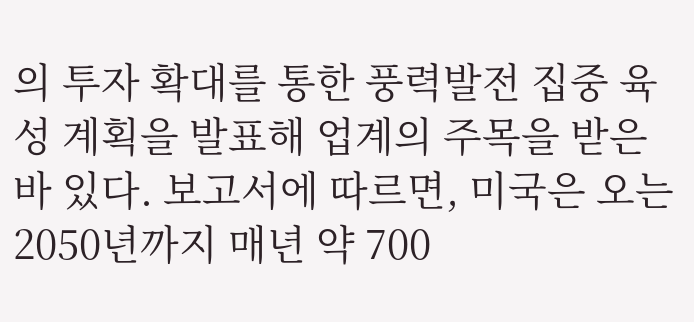의 투자 확대를 통한 풍력발전 집중 육성 계획을 발표해 업계의 주목을 받은 바 있다. 보고서에 따르면, 미국은 오는 2050년까지 매년 약 700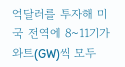억달러를 투자해 미국 전역에 8~11기가와트(GW)씩 모두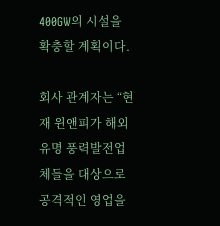400GW의 시설을 확충할 계획이다.

회사 관계자는 “현재 윈앤피가 해외 유명 풍력발전업체들을 대상으로 공격적인 영업을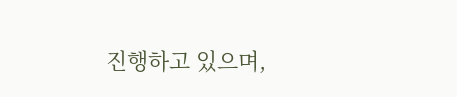진행하고 있으며,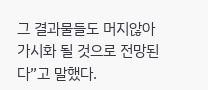그 결과물들도 머지않아 가시화 될 것으로 전망된다”고 말했다.